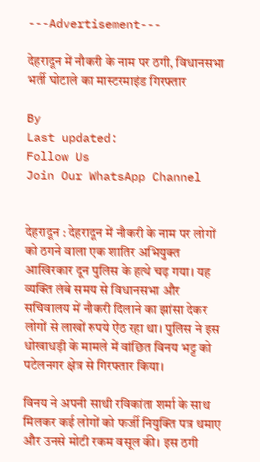---Advertisement---

देहरादून में नौकरी के नाम पर ठगी, विधानसभा भर्ती घोटाले का मास्टरमाइंड गिरफ्तार

By
Last updated:
Follow Us
Join Our WhatsApp Channel


देहरादून : देहरादून में नौकरी के नाम पर लोगों को ठगने वाला एक शातिर अभियुक्त आखिरकार दून पुलिस के हत्थे चढ़ गया। यह व्यक्ति लंबे समय से विधानसभा और सचिवालय में नौकरी दिलाने का झांसा देकर लोगों से लाखों रुपये ऐंठ रहा था। पुलिस ने इस धोखाधड़ी के मामले में वांछित विनय भट्ट को पटेलनगर क्षेत्र से गिरफ्तार किया।

विनय ने अपनी साथी रविकांता शर्मा के साथ मिलकर कई लोगों को फर्जी नियुक्ति पत्र थमाए और उनसे मोटी रकम वसूल की। इस ठगी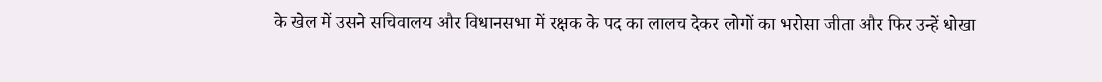के खेल में उसने सचिवालय और विधानसभा में रक्षक के पद का लालच देकर लोगों का भरोसा जीता और फिर उन्हें धोखा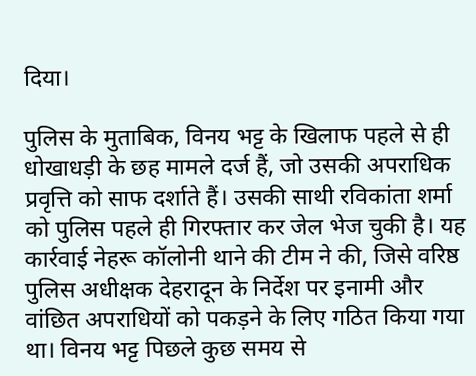दिया।

पुलिस के मुताबिक, विनय भट्ट के खिलाफ पहले से ही धोखाधड़ी के छह मामले दर्ज हैं, जो उसकी अपराधिक प्रवृत्ति को साफ दर्शाते हैं। उसकी साथी रविकांता शर्मा को पुलिस पहले ही गिरफ्तार कर जेल भेज चुकी है। यह कार्रवाई नेहरू कॉलोनी थाने की टीम ने की, जिसे वरिष्ठ पुलिस अधीक्षक देहरादून के निर्देश पर इनामी और वांछित अपराधियों को पकड़ने के लिए गठित किया गया था। विनय भट्ट पिछले कुछ समय से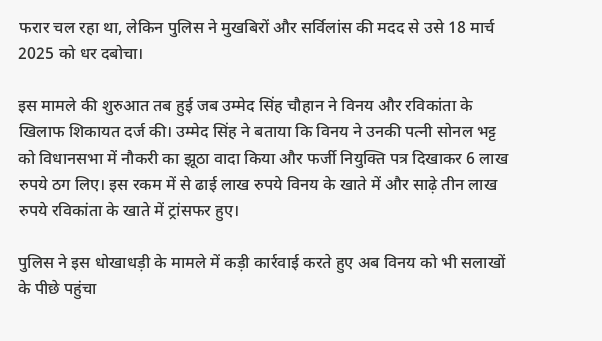फरार चल रहा था, लेकिन पुलिस ने मुखबिरों और सर्विलांस की मदद से उसे 18 मार्च 2025 को धर दबोचा।

इस मामले की शुरुआत तब हुई जब उम्मेद सिंह चौहान ने विनय और रविकांता के खिलाफ शिकायत दर्ज की। उम्मेद सिंह ने बताया कि विनय ने उनकी पत्नी सोनल भट्ट को विधानसभा में नौकरी का झूठा वादा किया और फर्जी नियुक्ति पत्र दिखाकर 6 लाख रुपये ठग लिए। इस रकम में से ढाई लाख रुपये विनय के खाते में और साढ़े तीन लाख रुपये रविकांता के खाते में ट्रांसफर हुए।

पुलिस ने इस धोखाधड़ी के मामले में कड़ी कार्रवाई करते हुए अब विनय को भी सलाखों के पीछे पहुंचा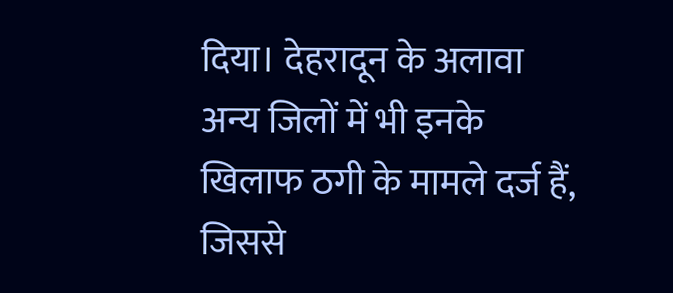दिया। देहरादून के अलावा अन्य जिलों में भी इनके खिलाफ ठगी के मामले दर्ज हैं, जिससे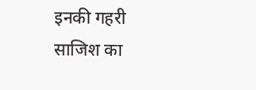इनकी गहरी साजिश का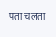पता चलता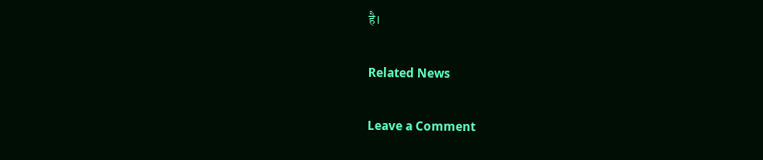है।

Related News

Leave a Comment